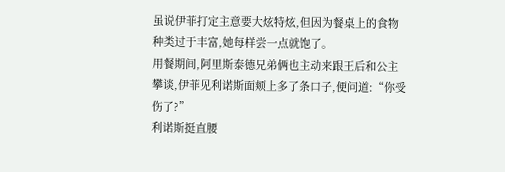虽说伊菲打定主意要大炫特炫,但因为餐桌上的食物种类过于丰富,她每样尝一点就饱了。
用餐期间,阿里斯泰德兄弟俩也主动来跟王后和公主攀谈,伊菲见利诺斯面颊上多了条口子,便问道:“你受伤了?”
利诺斯挺直腰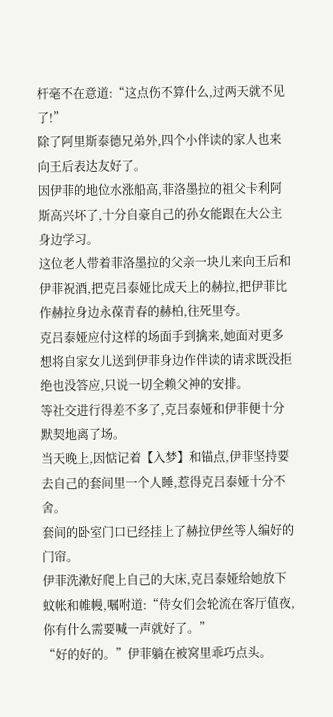杆毫不在意道:“这点伤不算什么,过两天就不见了!”
除了阿里斯泰德兄弟外,四个小伴读的家人也来向王后表达友好了。
因伊菲的地位水涨船高,菲洛墨拉的祖父卡利阿斯高兴坏了,十分自豪自己的孙女能跟在大公主身边学习。
这位老人带着菲洛墨拉的父亲一块儿来向王后和伊菲祝酒,把克吕泰娅比成天上的赫拉,把伊菲比作赫拉身边永葆青春的赫柏,往死里夸。
克吕泰娅应付这样的场面手到擒来,她面对更多想将自家女儿送到伊菲身边作伴读的请求既没拒绝也没答应,只说一切全赖父神的安排。
等社交进行得差不多了,克吕泰娅和伊菲便十分默契地离了场。
当天晚上,因惦记着【入梦】和锚点,伊菲坚持要去自己的套间里一个人睡,惹得克吕泰娅十分不舍。
套间的卧室门口已经挂上了赫拉伊丝等人编好的门帘。
伊菲洗漱好爬上自己的大床,克吕泰娅给她放下蚊帐和帷幔,嘱咐道:“侍女们会轮流在客厅值夜,你有什么需要喊一声就好了。”
“好的好的。”伊菲躺在被窝里乖巧点头。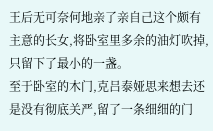王后无可奈何地亲了亲自己这个颇有主意的长女,将卧室里多余的油灯吹掉,只留下了最小的一盏。
至于卧室的木门,克吕泰娅思来想去还是没有彻底关严,留了一条细细的门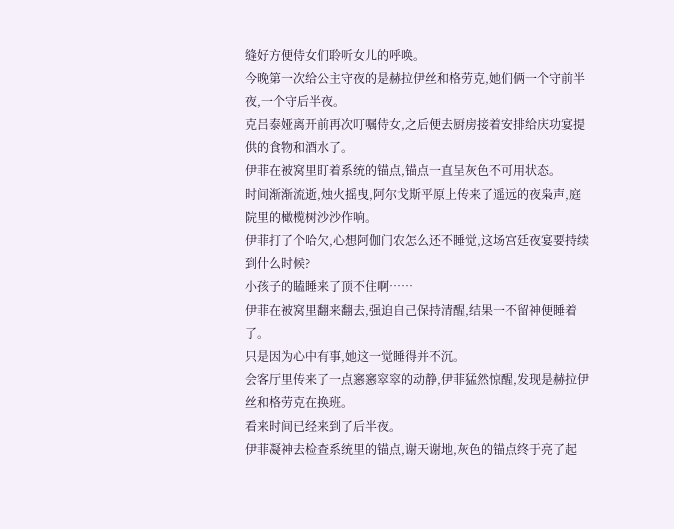缝好方便侍女们聆听女儿的呼唤。
今晚第一次给公主守夜的是赫拉伊丝和格劳克,她们俩一个守前半夜,一个守后半夜。
克吕泰娅离开前再次叮嘱侍女,之后便去厨房接着安排给庆功宴提供的食物和酒水了。
伊菲在被窝里盯着系统的锚点,锚点一直呈灰色不可用状态。
时间渐渐流逝,烛火摇曳,阿尔戈斯平原上传来了遥远的夜枭声,庭院里的橄榄树沙沙作响。
伊菲打了个哈欠,心想阿伽门农怎么还不睡觉,这场宫廷夜宴要持续到什么时候?
小孩子的瞌睡来了顶不住啊……
伊菲在被窝里翻来翻去,强迫自己保持清醒,结果一不留神便睡着了。
只是因为心中有事,她这一觉睡得并不沉。
会客厅里传来了一点窸窸窣窣的动静,伊菲猛然惊醒,发现是赫拉伊丝和格劳克在换班。
看来时间已经来到了后半夜。
伊菲凝神去检查系统里的锚点,谢天谢地,灰色的锚点终于亮了起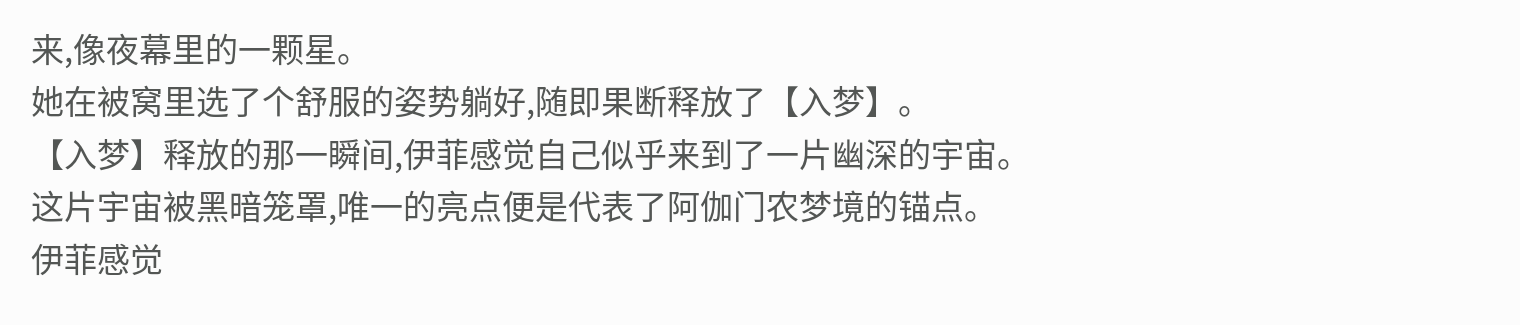来,像夜幕里的一颗星。
她在被窝里选了个舒服的姿势躺好,随即果断释放了【入梦】。
【入梦】释放的那一瞬间,伊菲感觉自己似乎来到了一片幽深的宇宙。
这片宇宙被黑暗笼罩,唯一的亮点便是代表了阿伽门农梦境的锚点。
伊菲感觉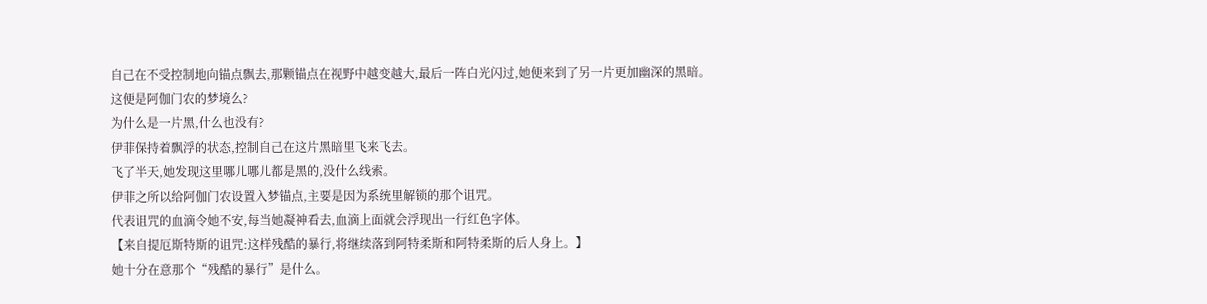自己在不受控制地向锚点飘去,那颗锚点在视野中越变越大,最后一阵白光闪过,她便来到了另一片更加幽深的黑暗。
这便是阿伽门农的梦境么?
为什么是一片黑,什么也没有?
伊菲保持着飘浮的状态,控制自己在这片黑暗里飞来飞去。
飞了半天,她发现这里哪儿哪儿都是黑的,没什么线索。
伊菲之所以给阿伽门农设置入梦锚点,主要是因为系统里解锁的那个诅咒。
代表诅咒的血滴令她不安,每当她凝神看去,血滴上面就会浮现出一行红色字体。
【来自提厄斯特斯的诅咒:这样残酷的暴行,将继续落到阿特柔斯和阿特柔斯的后人身上。】
她十分在意那个“残酷的暴行”是什么。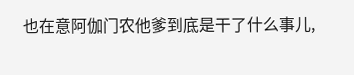也在意阿伽门农他爹到底是干了什么事儿,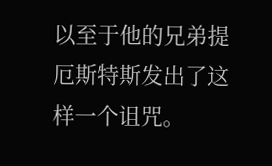以至于他的兄弟提厄斯特斯发出了这样一个诅咒。